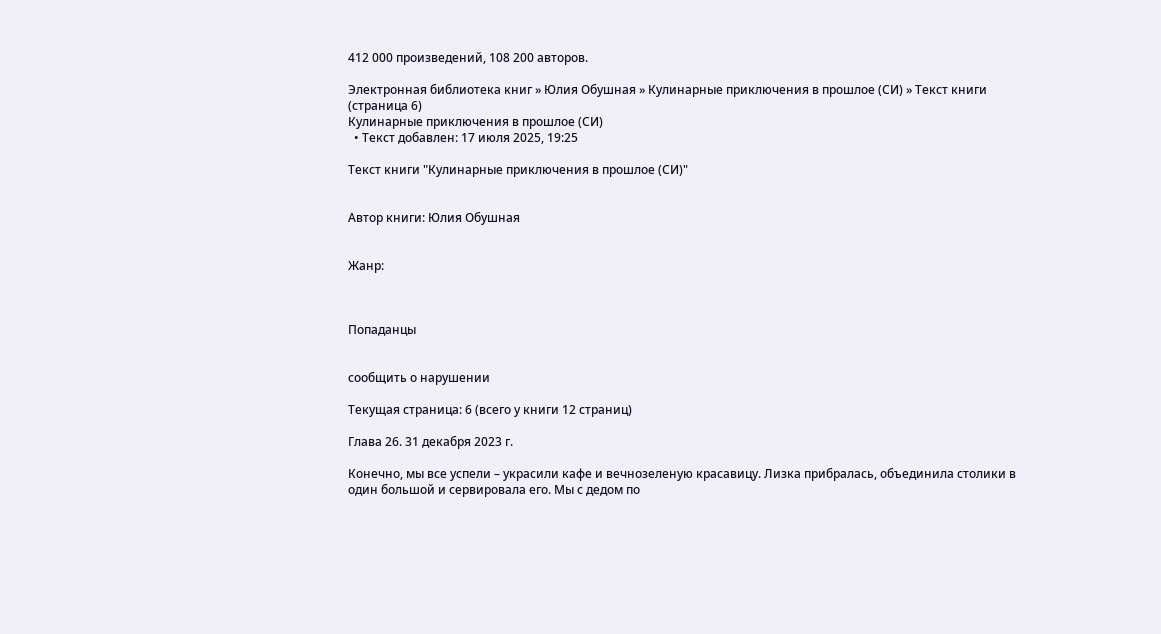412 000 произведений, 108 200 авторов.

Электронная библиотека книг » Юлия Обушная » Кулинарные приключения в прошлое (СИ) » Текст книги (страница 6)
Кулинарные приключения в прошлое (СИ)
  • Текст добавлен: 17 июля 2025, 19:25

Текст книги "Кулинарные приключения в прошлое (СИ)"


Автор книги: Юлия Обушная


Жанр:



Попаданцы


сообщить о нарушении

Текущая страница: 6 (всего у книги 12 страниц)

Глава 26. 31 декабря 2023 г.

Конечно, мы все успели – украсили кафе и вечнозеленую красавицу. Лизка прибралась, объединила столики в один большой и сервировала его. Мы с дедом по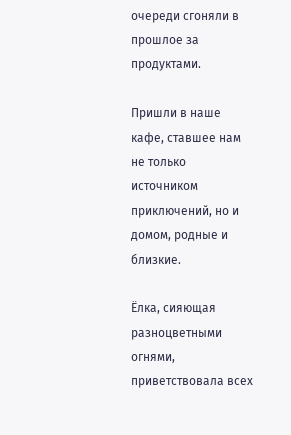очереди сгоняли в прошлое за продуктами.

Пришли в наше кафе, ставшее нам не только источником приключений, но и домом, родные и близкие.

Ёлка, сияющая разноцветными огнями, приветствовала всех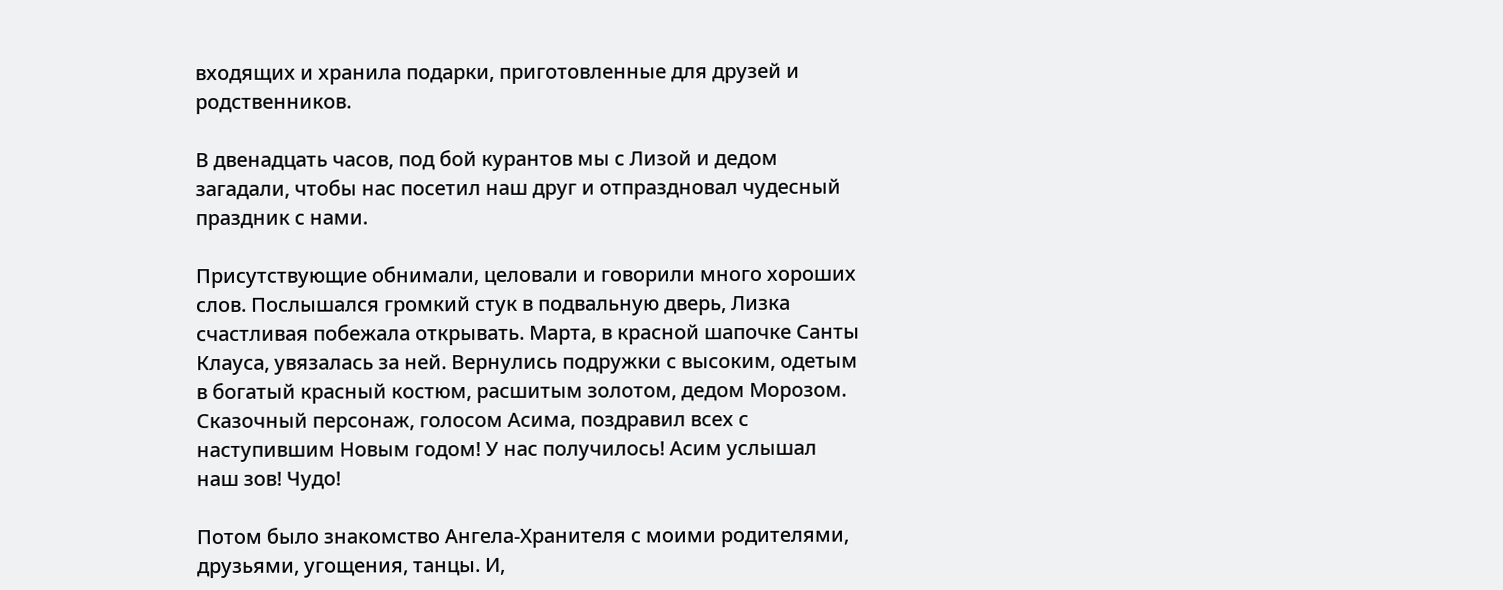входящих и хранила подарки, приготовленные для друзей и родственников.

В двенадцать часов, под бой курантов мы с Лизой и дедом загадали, чтобы нас посетил наш друг и отпраздновал чудесный праздник с нами.

Присутствующие обнимали, целовали и говорили много хороших слов. Послышался громкий стук в подвальную дверь, Лизка счастливая побежала открывать. Марта, в красной шапочке Санты Клауса, увязалась за ней. Вернулись подружки с высоким, одетым в богатый красный костюм, расшитым золотом, дедом Морозом. Сказочный персонаж, голосом Асима, поздравил всех с наступившим Новым годом! У нас получилось! Асим услышал наш зов! Чудо!

Потом было знакомство Ангела-Хранителя с моими родителями, друзьями, угощения, танцы. И,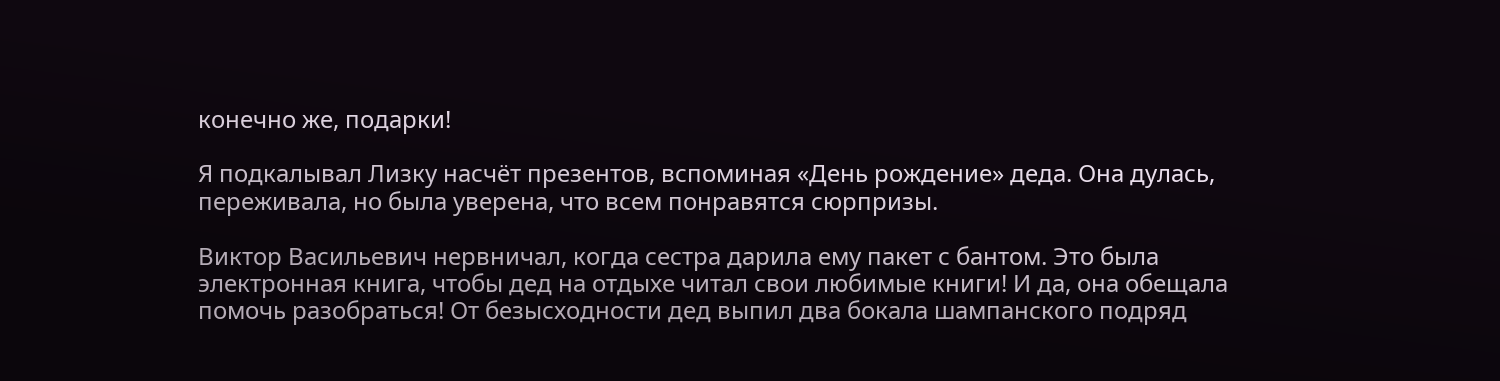конечно же, подарки!

Я подкалывал Лизку насчёт презентов, вспоминая «День рождение» деда. Она дулась, переживала, но была уверена, что всем понравятся сюрпризы.

Виктор Васильевич нервничал, когда сестра дарила ему пакет с бантом. Это была электронная книга, чтобы дед на отдыхе читал свои любимые книги! И да, она обещала помочь разобраться! От безысходности дед выпил два бокала шампанского подряд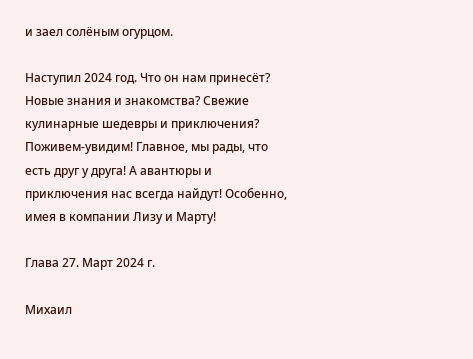и заел солёным огурцом.

Наступил 2024 год. Что он нам принесёт? Новые знания и знакомства? Свежие кулинарные шедевры и приключения? Поживем-увидим! Главное, мы рады, что есть друг у друга! А авантюры и приключения нас всегда найдут! Особенно, имея в компании Лизу и Марту!

Глава 27. Март 2024 г.

Михаил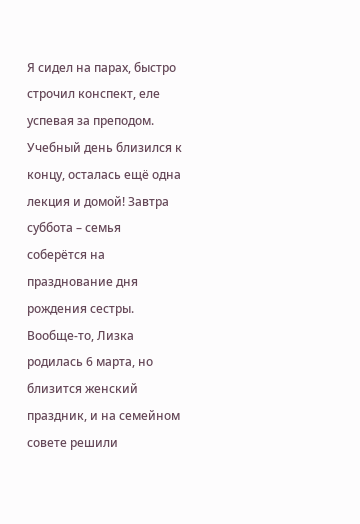Я сидел на парах, быстро строчил конспект, еле успевая за преподом. Учебный день близился к концу, осталась ещё одна лекция и домой! Завтра суббота – семья соберётся на празднование дня рождения сестры. Вообще-то, Лизка родилась 6 марта, но близится женский праздник, и на семейном совете решили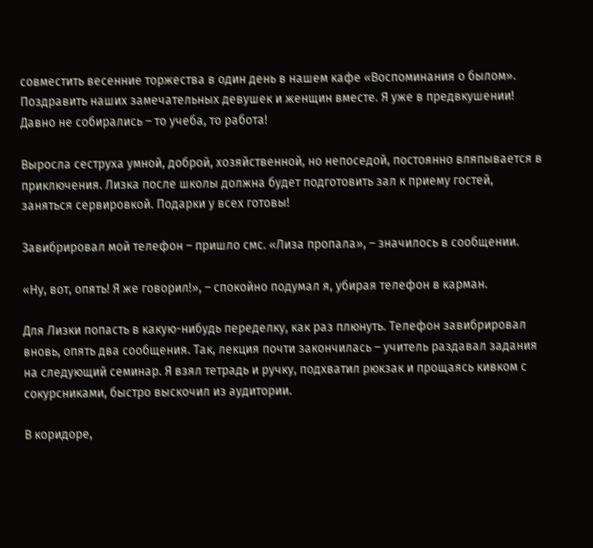совместить весенние торжества в один день в нашем кафе «Воспоминания о былом». Поздравить наших замечательных девушек и женщин вместе. Я уже в предвкушении! Давно не собирались – то учеба, то работа!

Выросла сеструха умной, доброй, хозяйственной, но непоседой, постоянно вляпывается в приключения. Лизка после школы должна будет подготовить зал к приему гостей, заняться сервировкой. Подарки у всех готовы!

Завибрировал мой телефон – пришло смс. «Лиза пропала», – значилось в сообщении.

«Ну, вот, опять! Я же говорил!», – спокойно подумал я, убирая телефон в карман.

Для Лизки попасть в какую-нибудь переделку, как раз плюнуть. Телефон завибрировал вновь, опять два сообщения. Так, лекция почти закончилась – учитель раздавал задания на следующий семинар. Я взял тетрадь и ручку, подхватил рюкзак и прощаясь кивком с сокурсниками, быстро выскочил из аудитории.

В коридоре,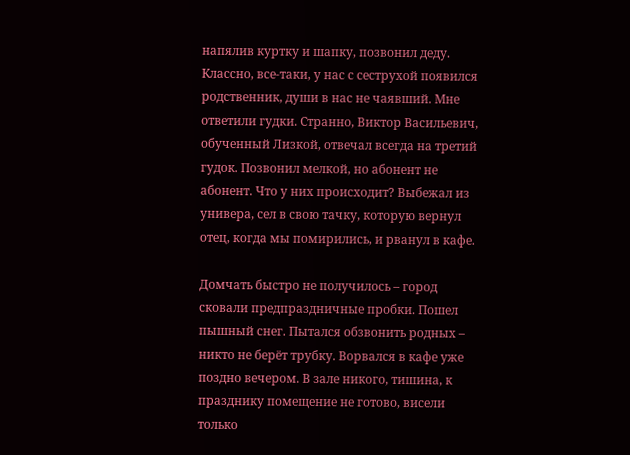напялив куртку и шапку, позвонил деду. Классно, все-таки, у нас с сеструхой появился родственник, души в нас не чаявший. Мне ответили гудки. Странно, Виктор Васильевич, обученный Лизкой, отвечал всегда на третий гудок. Позвонил мелкой, но абонент не абонент. Что у них происходит? Выбежал из универа, сел в свою тачку, которую вернул отец, когда мы помирились, и рванул в кафе.

Домчать быстро не получилось – город сковали предпраздничные пробки. Пошел пышный снег. Пытался обзвонить родных – никто не берёт трубку. Ворвался в кафе уже поздно вечером. В зале никого, тишина, к празднику помещение не готово, висели только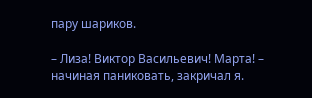пару шариков.

– Лиза! Виктор Васильевич! Марта! – начиная паниковать, закричал я.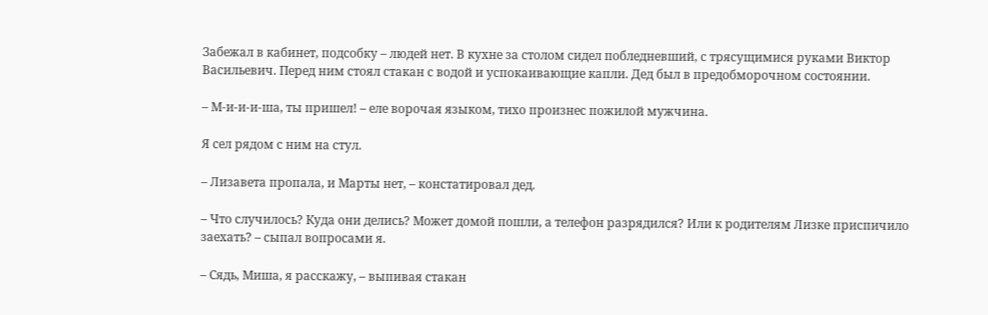Забежал в кабинет, подсобку – людей нет. В кухне за столом сидел побледневший, с трясущимися руками Виктор Васильевич. Перед ним стоял стакан с водой и успокаивающие капли. Дед был в предобморочном состоянии.

– М-и-и-и-ша, ты пришел! – еле ворочая языком, тихо произнес пожилой мужчина.

Я сел рядом с ним на стул.

– Лизавета пропала, и Марты нет, – констатировал дед.

– Что случилось? Куда они делись? Может домой пошли, а телефон разрядился? Или к родителям Лизке приспичило заехать? – сыпал вопросами я.

– Сядь, Миша, я расскажу, – выпивая стакан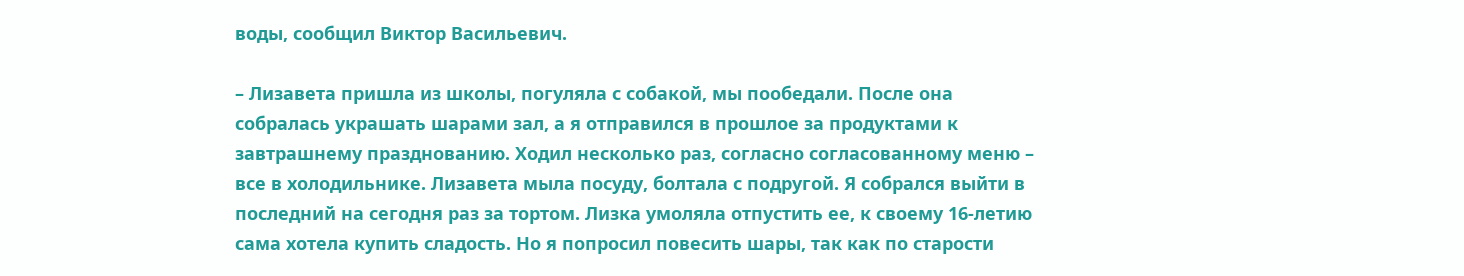воды, сообщил Виктор Васильевич.

– Лизавета пришла из школы, погуляла с собакой, мы пообедали. После она собралась украшать шарами зал, а я отправился в прошлое за продуктами к завтрашнему празднованию. Ходил несколько раз, согласно согласованному меню – все в холодильнике. Лизавета мыла посуду, болтала с подругой. Я собрался выйти в последний на сегодня раз за тортом. Лизка умоляла отпустить ее, к своему 16-летию сама хотела купить сладость. Но я попросил повесить шары, так как по старости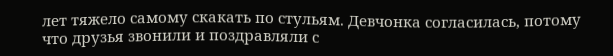лет тяжело самому скакать по стульям. Девчонка согласилась, потому что друзья звонили и поздравляли с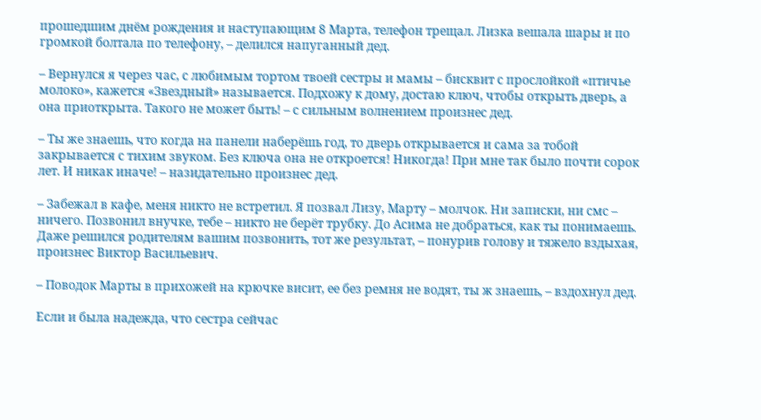прошедшим днём рождения и наступающим 8 Марта, телефон трещал. Лизка вешала шары и по громкой болтала по телефону, – делился напуганный дед.

– Вернулся я через час, с любимым тортом твоей сестры и мамы – бисквит с прослойкой «птичье молоко», кажется «Звездный» называется. Подхожу к дому, достаю ключ, чтобы открыть дверь, а она приоткрыта. Такого не может быть! – с сильным волнением произнес дед.

– Ты же знаешь, что когда на панели наберёшь год, то дверь открывается и сама за тобой закрывается с тихим звуком. Без ключа она не откроется! Никогда! При мне так было почти сорок лет. И никак иначе! – назидательно произнес дед.

– Забежал в кафе, меня никто не встретил. Я позвал Лизу, Марту – молчок. Ни записки, ни смс – ничего. Позвонил внучке, тебе – никто не берёт трубку. До Асима не добраться, как ты понимаешь. Даже решился родителям вашим позвонить, тот же результат, – понурив голову и тяжело вздыхая, произнес Виктор Васильевич.

– Поводок Марты в прихожей на крючке висит, ее без ремня не водят, ты ж знаешь, – вздохнул дед.

Если и была надежда, что сестра сейчас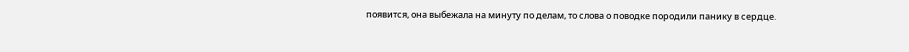появится, она выбежала на минуту по делам, то слова о поводке породили панику в сердце.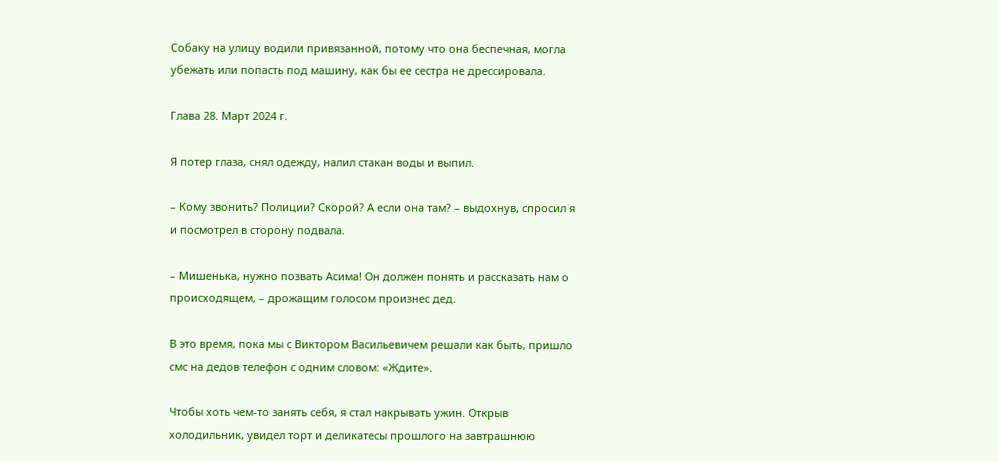Собаку на улицу водили привязанной, потому что она беспечная, могла убежать или попасть под машину, как бы ее сестра не дрессировала.

Глава 28. Март 2024 г.

Я потер глаза, снял одежду, налил стакан воды и выпил.

– Кому звонить? Полиции? Скорой? А если она там? – выдохнув, спросил я и посмотрел в сторону подвала.

– Мишенька, нужно позвать Асима! Он должен понять и рассказать нам о происходящем, – дрожащим голосом произнес дед.

В это время, пока мы с Виктором Васильевичем решали как быть, пришло смс на дедов телефон с одним словом: «Ждите».

Чтобы хоть чем-то занять себя, я стал накрывать ужин. Открыв холодильник, увидел торт и деликатесы прошлого на завтрашнюю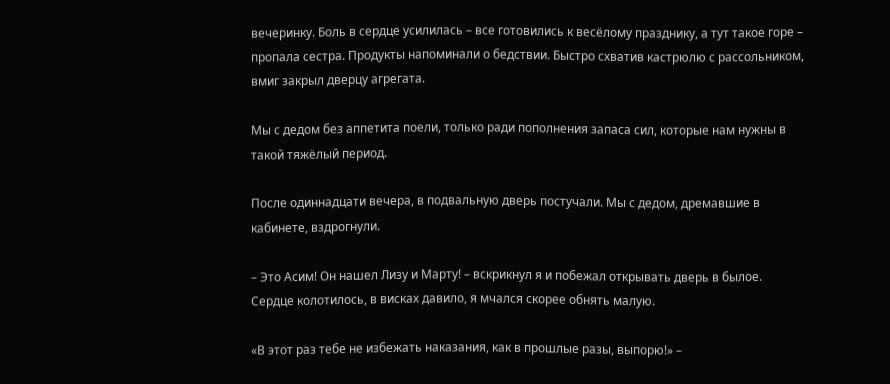вечеринку. Боль в сердце усилилась – все готовились к весёлому празднику, а тут такое горе – пропала сестра. Продукты напоминали о бедствии. Быстро схватив кастрюлю с рассольником, вмиг закрыл дверцу агрегата.

Мы с дедом без аппетита поели, только ради пополнения запаса сил, которые нам нужны в такой тяжёлый период.

После одиннадцати вечера, в подвальную дверь постучали. Мы с дедом, дремавшие в кабинете, вздрогнули.

– Это Асим! Он нашел Лизу и Марту! – вскрикнул я и побежал открывать дверь в былое. Сердце колотилось, в висках давило, я мчался скорее обнять малую.

«В этот раз тебе не избежать наказания, как в прошлые разы, выпорю!» –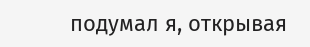подумал я, открывая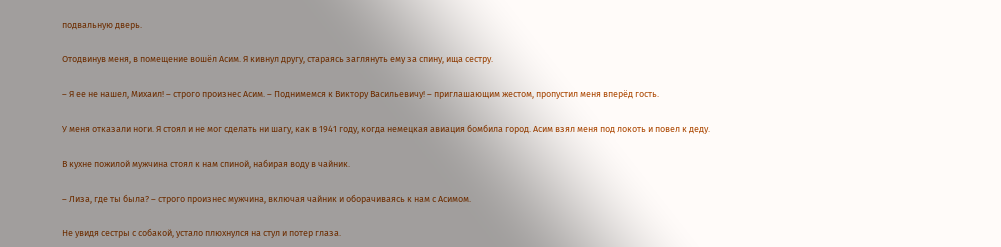подвальную дверь.

Отодвинув меня, в помещение вошёл Асим. Я кивнул другу, стараясь заглянуть ему за спину, ища сестру.

– Я ее не нашел, Михаил! – строго произнес Асим. – Поднимемся к Виктору Васильевичу! – приглашающим жестом, пропустил меня вперёд гость.

У меня отказали ноги. Я стоял и не мог сделать ни шагу, как в 1941 году, когда немецкая авиация бомбила город. Асим взял меня под локоть и повел к деду.

В кухне пожилой мужчина стоял к нам спиной, набирая воду в чайник.

– Лиза, где ты была? – строго произнес мужчина, включая чайник и оборачиваясь к нам с Асимом.

Не увидя сестры с собакой, устало плюхнулся на стул и потер глаза.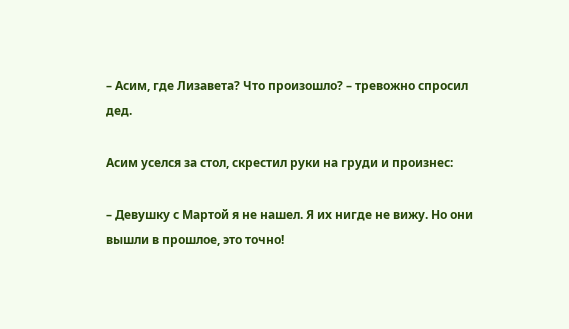– Асим, где Лизавета? Что произошло? – тревожно спросил дед.

Асим уселся за стол, скрестил руки на груди и произнес:

– Девушку с Мартой я не нашел. Я их нигде не вижу. Но они вышли в прошлое, это точно!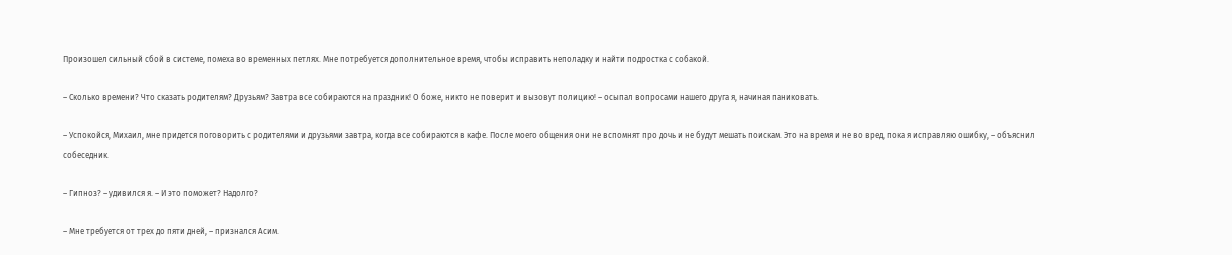Произошел сильный сбой в системе, помеха во временных петлях. Мне потребуется дополнительное время, чтобы исправить неполадку и найти подростка с собакой.

– Сколько времени? Что сказать родителям? Друзьям? Завтра все собираются на праздник! О боже, никто не поверит и вызовут полицию! – осыпал вопросами нашего друга я, начиная паниковать.

– Успокойся, Михаил, мне придется поговорить с родителями и друзьями завтра, когда все собираются в кафе. После моего общения они не вспомнят про дочь и не будут мешать поискам. Это на время и не во вред, пока я исправляю ошибку, – объяснил собеседник.

– Гипноз? – удивился я. – И это поможет? Надолго?

– Мне требуется от трех до пяти дней, – признался Асим.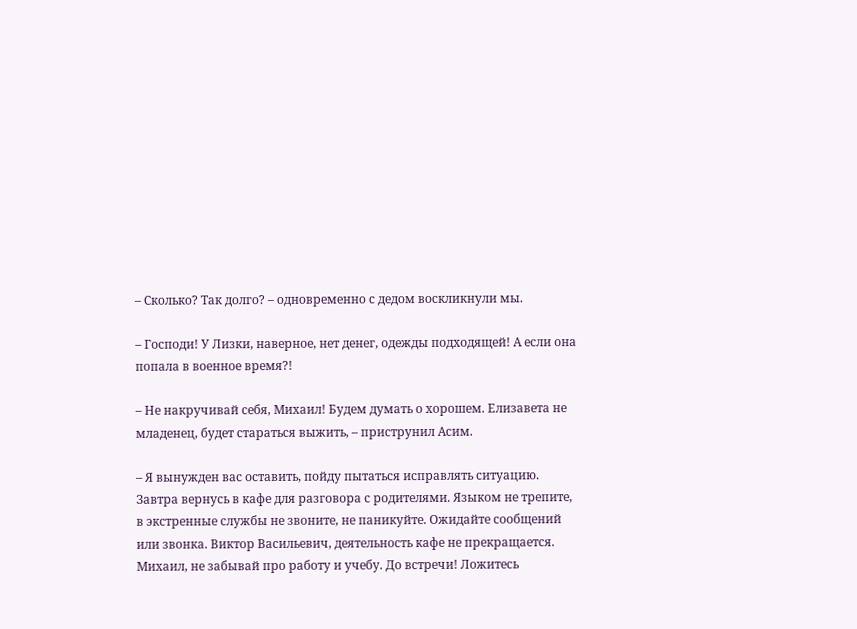– Сколько? Так долго? – одновременно с дедом воскликнули мы.

– Господи! У Лизки, наверное, нет денег, одежды подходящей! А если она попала в военное время?!

– Не накручивай себя, Михаил! Будем думать о хорошем. Елизавета не младенец, будет стараться выжить, – приструнил Асим.

– Я вынужден вас оставить, пойду пытаться исправлять ситуацию. Завтра вернусь в кафе для разговора с родителями. Языком не трепите, в экстренные службы не звоните, не паникуйте. Ожидайте сообщений или звонка. Виктор Васильевич, деятельность кафе не прекращается. Михаил, не забывай про работу и учебу. До встречи! Ложитесь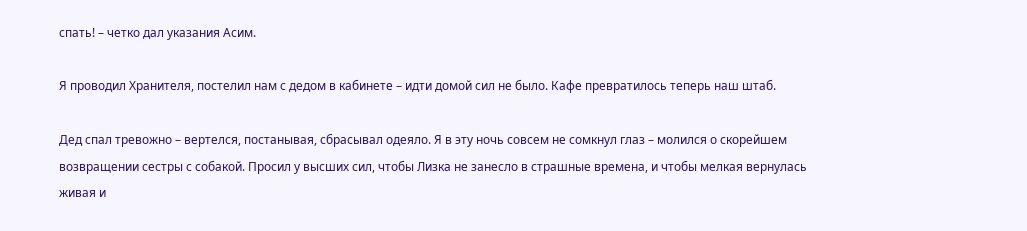спать! – четко дал указания Асим.

Я проводил Хранителя, постелил нам с дедом в кабинете – идти домой сил не было. Кафе превратилось теперь наш штаб.

Дед спал тревожно – вертелся, постанывая, сбрасывал одеяло. Я в эту ночь совсем не сомкнул глаз – молился о скорейшем возвращении сестры с собакой. Просил у высших сил, чтобы Лизка не занесло в страшные времена, и чтобы мелкая вернулась живая и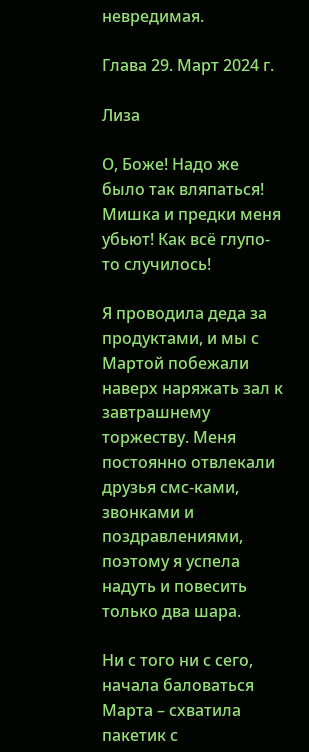невредимая.

Глава 29. Март 2024 г.

Лиза

О, Боже! Надо же было так вляпаться! Мишка и предки меня убьют! Как всё глупо-то случилось!

Я проводила деда за продуктами, и мы с Мартой побежали наверх наряжать зал к завтрашнему торжеству. Меня постоянно отвлекали друзья смс-ками, звонками и поздравлениями, поэтому я успела надуть и повесить только два шара.

Ни с того ни с сего, начала баловаться Марта – схватила пакетик с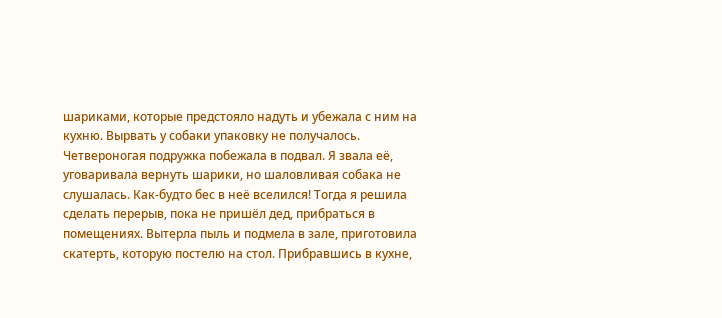шариками, которые предстояло надуть и убежала с ним на кухню. Вырвать у собаки упаковку не получалось. Четвероногая подружка побежала в подвал. Я звала её, уговаривала вернуть шарики, но шаловливая собака не слушалась. Как-будто бес в неё вселился! Тогда я решила сделать перерыв, пока не пришёл дед, прибраться в помещениях. Вытерла пыль и подмела в зале, приготовила скатерть, которую постелю на стол. Прибравшись в кухне,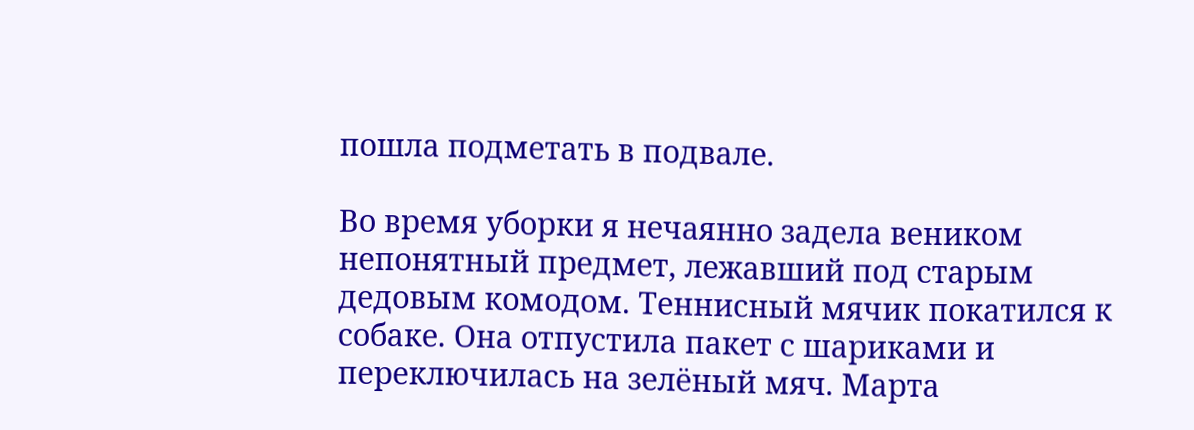пошла подметать в подвале.

Во время уборки я нечаянно задела веником непонятный предмет, лежавший под старым дедовым комодом. Теннисный мячик покатился к собаке. Она отпустила пакет с шариками и переключилась на зелёный мяч. Марта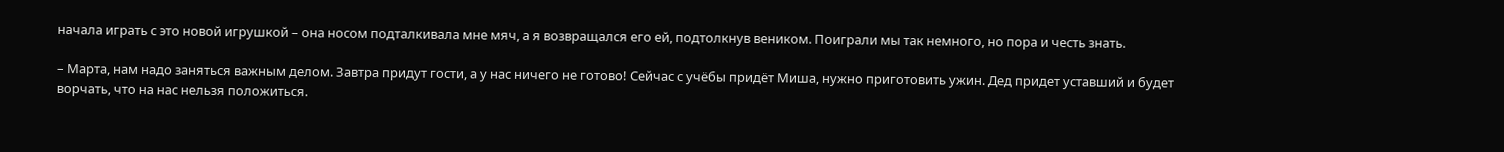начала играть с это новой игрушкой – она носом подталкивала мне мяч, а я возвращался его ей, подтолкнув веником. Поиграли мы так немного, но пора и честь знать.

– Марта, нам надо заняться важным делом. Завтра придут гости, а у нас ничего не готово! Сейчас с учёбы придёт Миша, нужно приготовить ужин. Дед придет уставший и будет ворчать, что на нас нельзя положиться.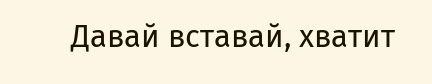Давай вставай, хватит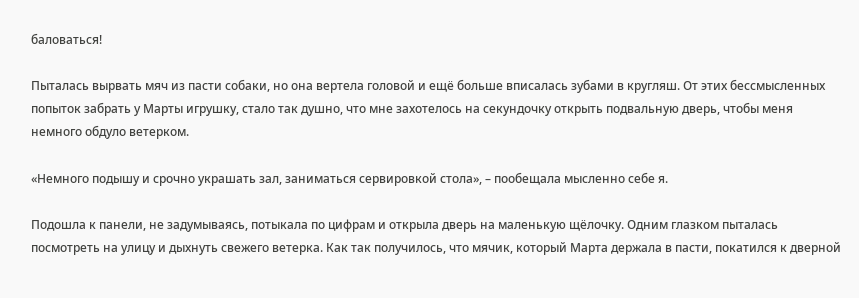баловаться!

Пыталась вырвать мяч из пасти собаки, но она вертела головой и ещё больше вписалась зубами в кругляш. От этих бессмысленных попыток забрать у Марты игрушку, стало так душно, что мне захотелось на секундочку открыть подвальную дверь, чтобы меня немного обдуло ветерком.

«Немного подышу и срочно украшать зал, заниматься сервировкой стола», – пообещала мысленно себе я.

Подошла к панели, не задумываясь, потыкала по цифрам и открыла дверь на маленькую щёлочку. Одним глазком пыталась посмотреть на улицу и дыхнуть свежего ветерка. Как так получилось, что мячик, который Марта держала в пасти, покатился к дверной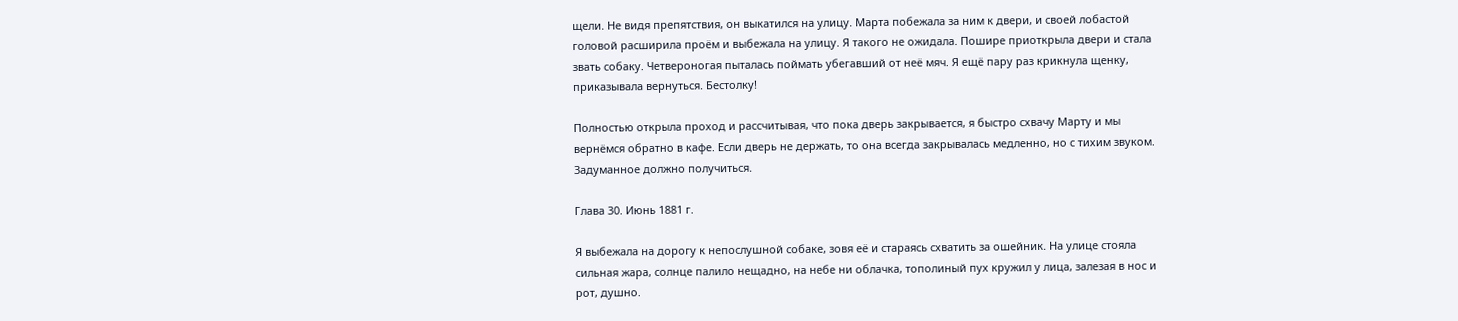щели. Не видя препятствия, он выкатился на улицу. Марта побежала за ним к двери, и своей лобастой головой расширила проём и выбежала на улицу. Я такого не ожидала. Пошире приоткрыла двери и стала звать собаку. Четвероногая пыталась поймать убегавший от неё мяч. Я ещё пару раз крикнула щенку, приказывала вернуться. Бестолку!

Полностью открыла проход и рассчитывая, что пока дверь закрывается, я быстро схвачу Марту и мы вернёмся обратно в кафе. Если дверь не держать, то она всегда закрывалась медленно, но с тихим звуком. Задуманное должно получиться.

Глава 30. Июнь 1881 г.

Я выбежала на дорогу к непослушной собаке, зовя её и стараясь схватить за ошейник. На улице стояла сильная жара, солнце палило нещадно, на небе ни облачка, тополиный пух кружил у лица, залезая в нос и рот, душно.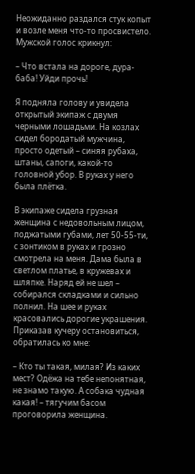Неожиданно раздался стук копыт и возле меня что-то просвистело. Мужской голос крикнул:

– Что встала на дороге, дура-баба! Уйди прочь!

Я подняла голову и увидела открытый экипаж с двумя черными лошадьми. На козлах сидел бородатый мужчина, просто одетый – синяя рубаха, штаны, сапоги, какой-то головной убор. В руках у него была плётка.

В экипаже сидела грузная женщина с недовольным лицом, поджатыми губами, лет 50-55-ти, с зонтиком в руках и грозно смотрела на меня. Дама была в светлом платье, в кружевах и шляпке. Наряд ей не шел – собирался складками и сильно полнил. На шее и руках красовались дорогие украшения. Приказав кучеру остановиться, обратилась ко мне:

– Кто ты такая, милая? Из каких мест? Одёжа на тебе непонятная, не знамо такую. А собака чудная какая! – тягучим басом проговорила женщина.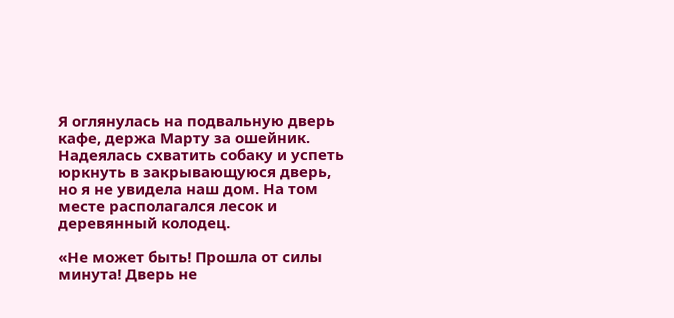Я оглянулась на подвальную дверь кафе, держа Марту за ошейник. Надеялась схватить собаку и успеть юркнуть в закрывающуюся дверь, но я не увидела наш дом. На том месте располагался лесок и деревянный колодец.

«Не может быть! Прошла от силы минута! Дверь не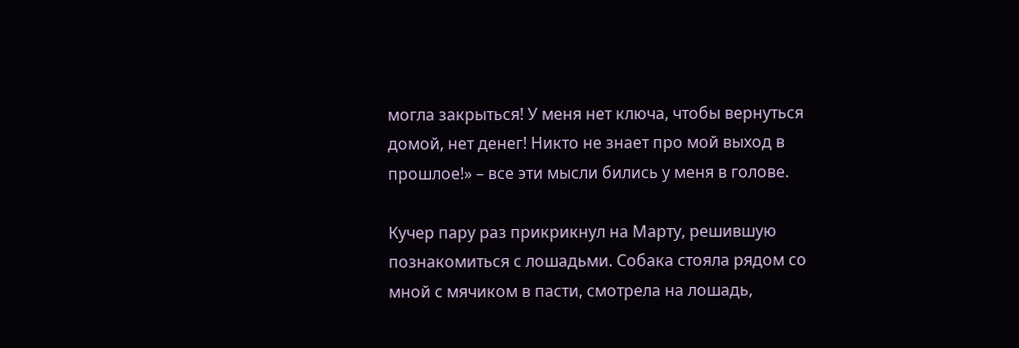могла закрыться! У меня нет ключа, чтобы вернуться домой, нет денег! Никто не знает про мой выход в прошлое!» – все эти мысли бились у меня в голове.

Кучер пару раз прикрикнул на Марту, решившую познакомиться с лошадьми. Собака стояла рядом со мной с мячиком в пасти, смотрела на лошадь,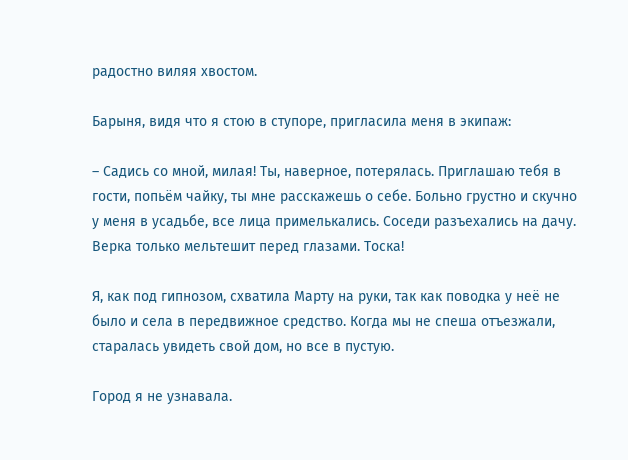радостно виляя хвостом.

Барыня, видя что я стою в ступоре, пригласила меня в экипаж:

– Садись со мной, милая! Ты, наверное, потерялась. Приглашаю тебя в гости, попьём чайку, ты мне расскажешь о себе. Больно грустно и скучно у меня в усадьбе, все лица примелькались. Соседи разъехались на дачу. Верка только мельтешит перед глазами. Тоска!

Я, как под гипнозом, схватила Марту на руки, так как поводка у неё не было и села в передвижное средство. Когда мы не спеша отъезжали, старалась увидеть свой дом, но все в пустую.

Город я не узнавала.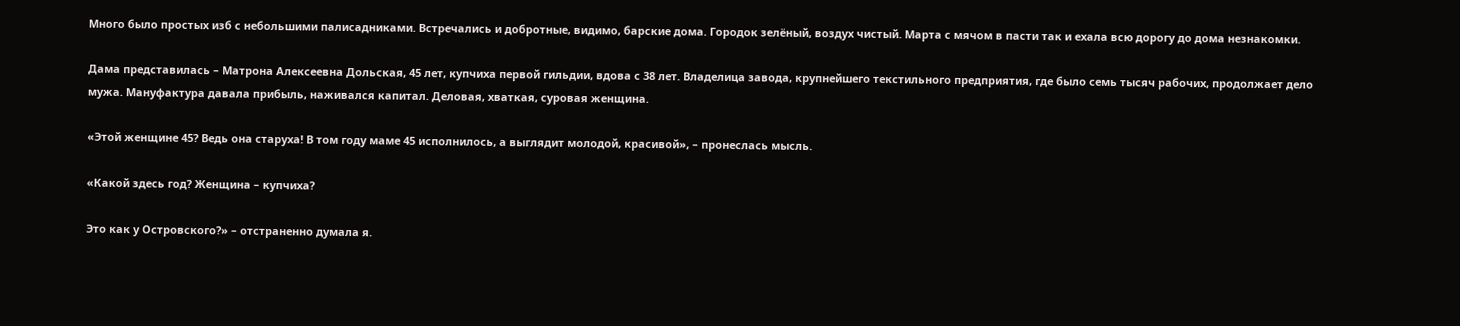Много было простых изб с небольшими палисадниками. Встречались и добротные, видимо, барские дома. Городок зелёный, воздух чистый. Марта с мячом в пасти так и ехала всю дорогу до дома незнакомки.

Дама представилась – Матрона Алексеевна Дольская, 45 лет, купчиха первой гильдии, вдова с 38 лет. Владелица завода, крупнейшего текстильного предприятия, где было семь тысяч рабочих, продолжает дело мужа. Мануфактура давала прибыль, наживался капитал. Деловая, хваткая, суровая женщина.

«Этой женщине 45? Ведь она старуха! В том году маме 45 исполнилось, а выглядит молодой, красивой», – пронеслась мысль.

«Какой здесь год? Женщина – купчиха?

Это как у Островского?» – отстраненно думала я.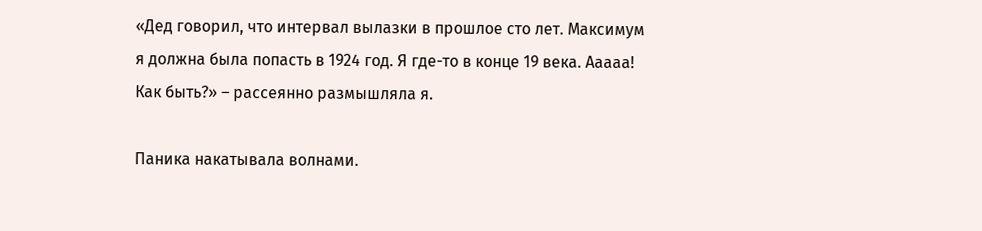«Дед говорил, что интервал вылазки в прошлое сто лет. Максимум я должна была попасть в 1924 год. Я где-то в конце 19 века. Ааааа! Как быть?» – рассеянно размышляла я.

Паника накатывала волнами.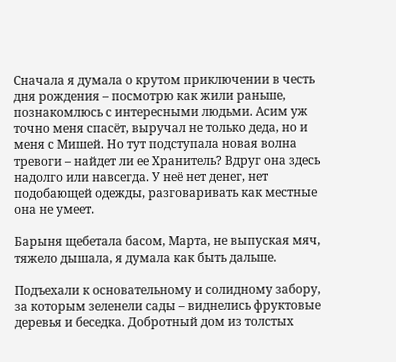Сначала я думала о крутом приключении в честь дня рождения – посмотрю как жили раньше, познакомлюсь с интересными людьми. Асим уж точно меня спасёт, выручал не только деда, но и меня с Мишей. Но тут подступала новая волна тревоги – найдет ли ее Хранитель? Вдруг она здесь надолго или навсегда. У неё нет денег, нет подобающей одежды, разговаривать как местные она не умеет.

Барыня щебетала басом, Марта, не выпуская мяч, тяжело дышала, я думала как быть дальше.

Подъехали к основательному и солидному забору, за которым зеленели сады – виднелись фруктовые деревья и беседка. Добротный дом из толстых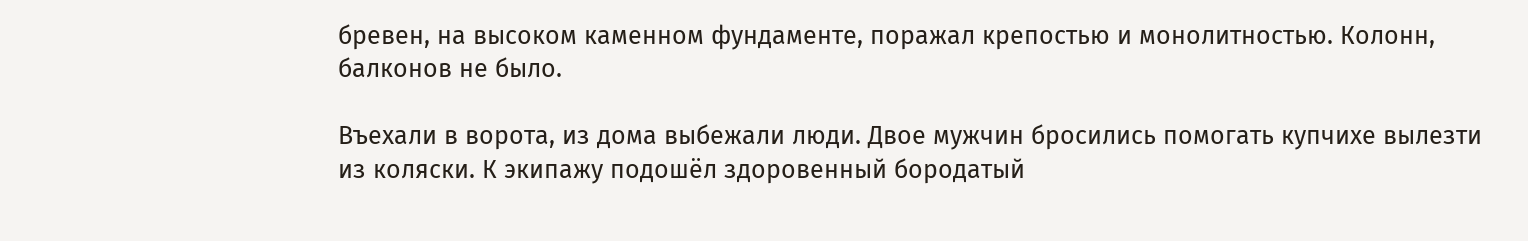бревен, на высоком каменном фундаменте, поражал крепостью и монолитностью. Колонн, балконов не было.

Въехали в ворота, из дома выбежали люди. Двое мужчин бросились помогать купчихе вылезти из коляски. К экипажу подошёл здоровенный бородатый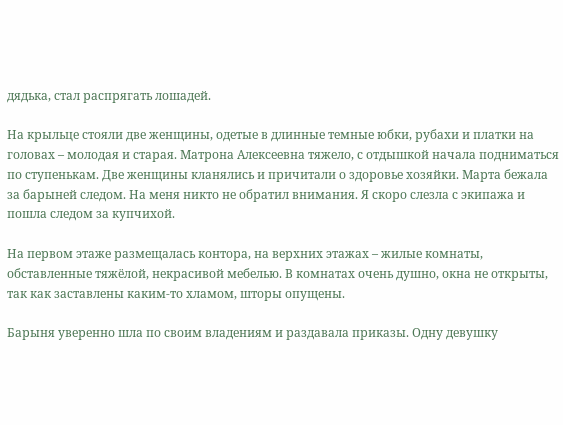дядька, стал распрягать лошадей.

На крыльце стояли две женщины, одетые в длинные темные юбки, рубахи и платки на головах – молодая и старая. Матрона Алексеевна тяжело, с отдышкой начала подниматься по ступенькам. Две женщины кланялись и причитали о здоровье хозяйки. Марта бежала за барыней следом. На меня никто не обратил внимания. Я скоро слезла с экипажа и пошла следом за купчихой.

На первом этаже размещалась контора, на верхних этажах – жилые комнаты, обставленные тяжёлой, некрасивой мебелью. В комнатах очень душно, окна не открыты, так как заставлены каким-то хламом, шторы опущены.

Барыня уверенно шла по своим владениям и раздавала приказы. Одну девушку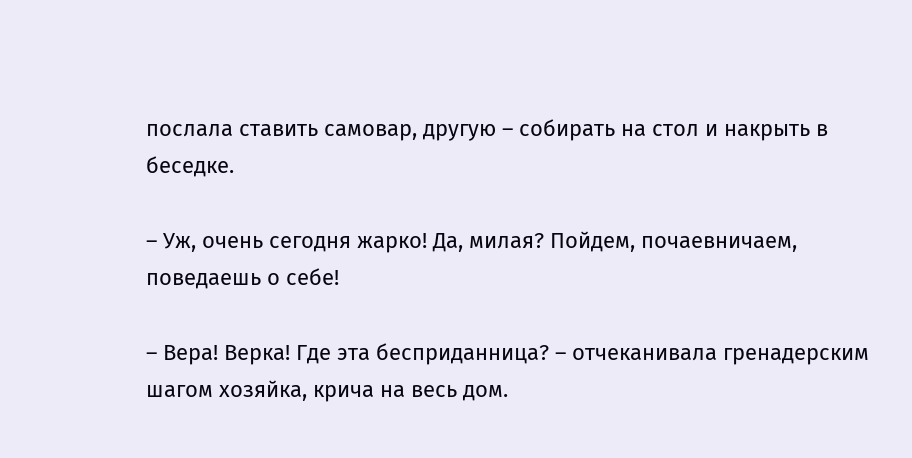послала ставить самовар, другую – собирать на стол и накрыть в беседке.

– Уж, очень сегодня жарко! Да, милая? Пойдем, почаевничаем, поведаешь о себе!

– Вера! Верка! Где эта бесприданница? – отчеканивала гренадерским шагом хозяйка, крича на весь дом.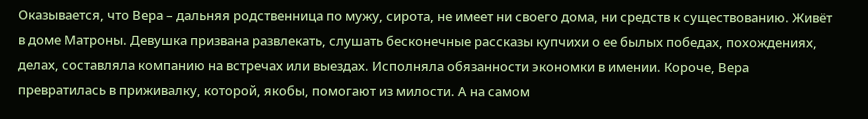Оказывается, что Вера – дальняя родственница по мужу, сирота, не имеет ни своего дома, ни средств к существованию. Живёт в доме Матроны. Девушка призвана развлекать, слушать бесконечные рассказы купчихи о ее былых победах, похождениях, делах, составляла компанию на встречах или выездах. Исполняла обязанности экономки в имении. Короче, Вера превратилась в приживалку, которой, якобы, помогают из милости. А на самом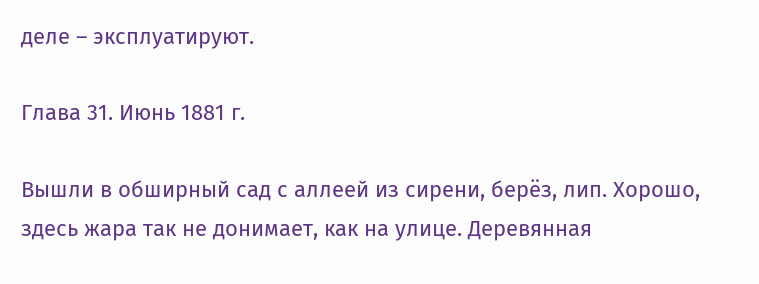деле – эксплуатируют.

Глава 31. Июнь 1881 г.

Вышли в обширный сад с аллеей из сирени, берёз, лип. Хорошо, здесь жара так не донимает, как на улице. Деревянная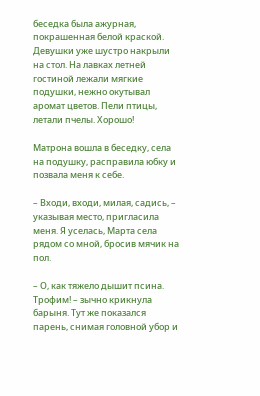беседка была ажурная, покрашенная белой краской. Девушки уже шустро накрыли на стол. На лавках летней гостиной лежали мягкие подушки, нежно окутывал аромат цветов. Пели птицы, летали пчелы. Хорошо!

Матрона вошла в беседку, села на подушку, расправила юбку и позвала меня к себе.

– Входи, входи, милая, садись, – указывая место, пригласила меня. Я уселась, Марта села рядом со мной, бросив мячик на пол.

– О, как тяжело дышит псина. Трофим! – зычно крикнула барыня. Тут же показался парень, снимая головной убор и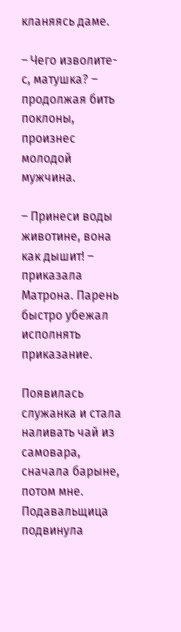кланяясь даме.

– Чего изволите-с, матушка? – продолжая бить поклоны, произнес молодой мужчина.

– Принеси воды животине, вона как дышит! – приказала Матрона. Парень быстро убежал исполнять приказание.

Появилась служанка и стала наливать чай из самовара, сначала барыне, потом мне. Подавальщица подвинула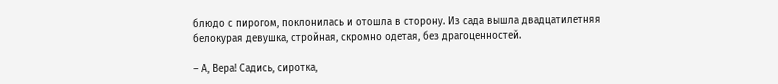блюдо с пирогом, поклонилась и отошла в сторону. Из сада вышла двадцатилетняя белокурая девушка, стройная, скромно одетая, без драгоценностей.

– А, Вера! Садись, сиротка,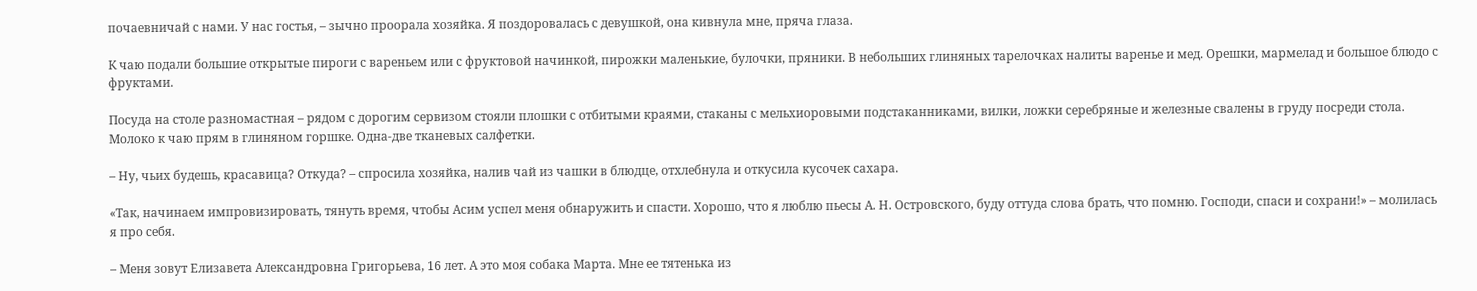почаевничай с нами. У нас гостья, – зычно проорала хозяйка. Я поздоровалась с девушкой, она кивнула мне, пряча глаза.

К чаю подали большие открытые пироги с вареньем или с фруктовой начинкой, пирожки маленькие, булочки, пряники. В небольших глиняных тарелочках налиты варенье и мед. Орешки, мармелад и большое блюдо с фруктами.

Посуда на столе разномастная – рядом с дорогим сервизом стояли плошки с отбитыми краями, стаканы с мельхиоровыми подстаканниками, вилки, ложки серебряные и железные свалены в груду посреди стола. Молоко к чаю прям в глиняном горшке. Одна-две тканевых салфетки.

– Ну, чьих будешь, красавица? Откуда? – спросила хозяйка, налив чай из чашки в блюдце, отхлебнула и откусила кусочек сахара.

«Так, начинаем импровизировать, тянуть время, чтобы Асим успел меня обнаружить и спасти. Хорошо, что я люблю пьесы А. Н. Островского, буду оттуда слова брать, что помню. Господи, спаси и сохрани!» – молилась я про себя.

– Меня зовут Елизавета Александровна Григорьева, 16 лет. А это моя собака Марта. Мне ее тятенька из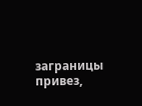заграницы привез,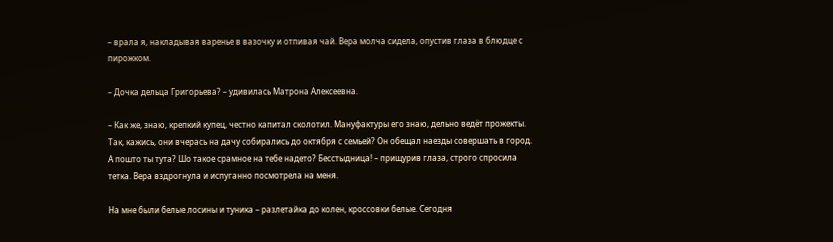– врала я, накладывая варенье в вазочку и отпивая чай. Вера молча сидела, опустив глаза в блюдце с пирожком.

– Дочка дельца Григорьева? – удивилась Матрона Алексеевна.

– Как же, знаю, крепкий купец, честно капитал сколотил. Мануфактуры его знаю, дельно ведёт прожекты. Так, кажись, они вчерась на дачу собирались до октября с семьей? Он обещал наезды совершать в город. А пошто ты тута? Шо такое срамное на тебе надето? Бесстыдница! – прищурив глаза, строго спросила тетка. Вера вздрогнула и испуганно посмотрела на меня.

На мне были белые лосины и туника – разлетайка до колен, кроссовки белые. Сегодня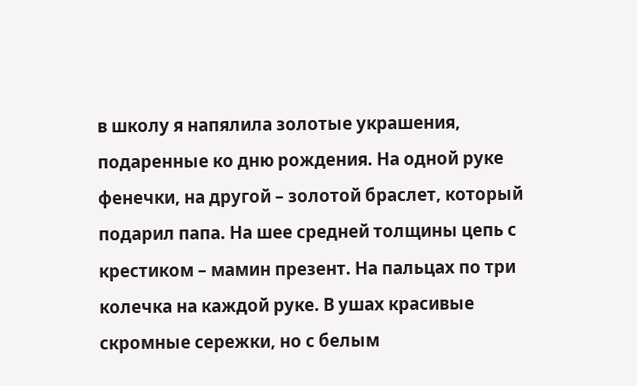в школу я напялила золотые украшения, подаренные ко дню рождения. На одной руке фенечки, на другой – золотой браслет, который подарил папа. На шее средней толщины цепь с крестиком – мамин презент. На пальцах по три колечка на каждой руке. В ушах красивые скромные сережки, но с белым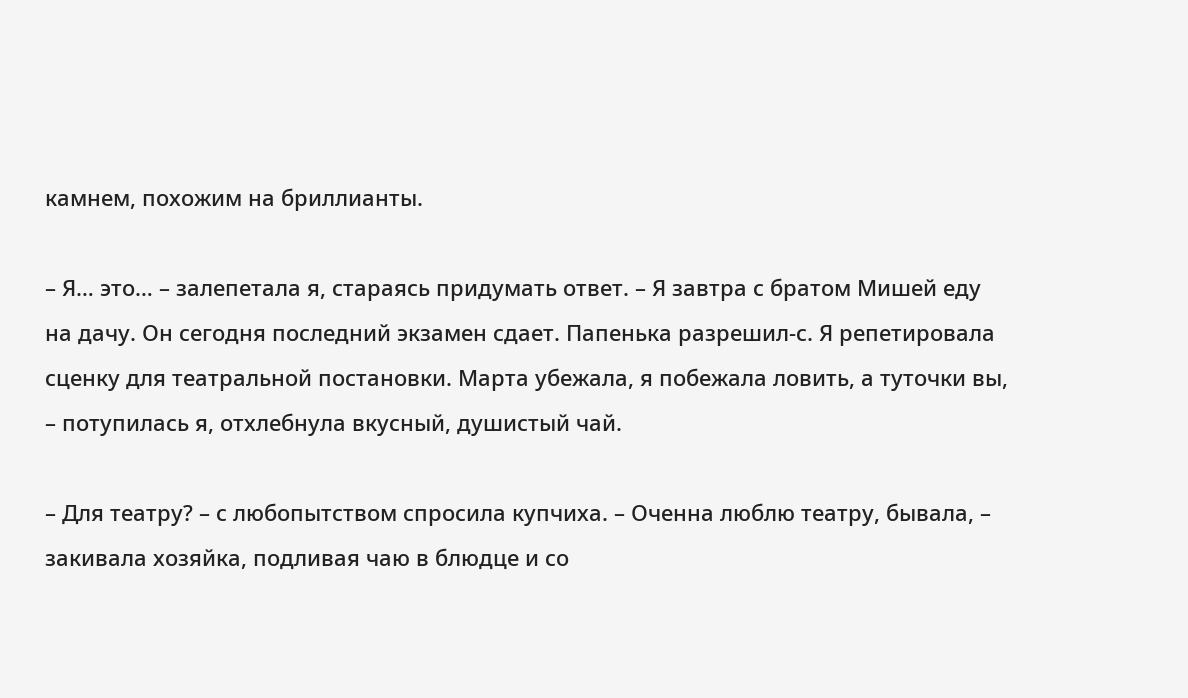камнем, похожим на бриллианты.

– Я… это… – залепетала я, стараясь придумать ответ. – Я завтра с братом Мишей еду на дачу. Он сегодня последний экзамен сдает. Папенька разрешил-с. Я репетировала сценку для театральной постановки. Марта убежала, я побежала ловить, а туточки вы, – потупилась я, отхлебнула вкусный, душистый чай.

– Для театру? – с любопытством спросила купчиха. – Оченна люблю театру, бывала, – закивала хозяйка, подливая чаю в блюдце и со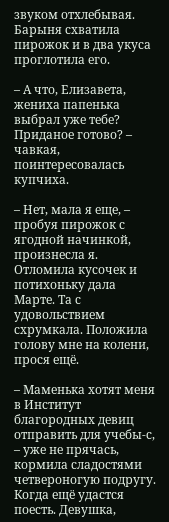звуком отхлебывая. Барыня схватила пирожок и в два укуса проглотила его.

– А что, Елизавета, жениха папенька выбрал уже тебе? Приданое готово? – чавкая, поинтересовалась купчиха.

– Нет, мала я еще, – пробуя пирожок с ягодной начинкой, произнесла я. Отломила кусочек и потихоньку дала Марте. Та с удовольствием схрумкала. Положила голову мне на колени, прося ещё.

– Маменька хотят меня в Институт благородных девиц отправить для учебы-с, – уже не прячась, кормила сладостями четвероногую подругу. Когда ещё удастся поесть. Девушка,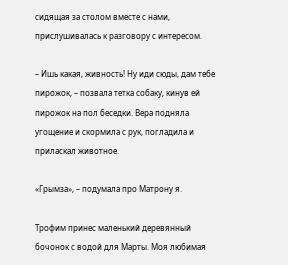сидящая за столом вместе с нами, прислушивалась к разговору с интересом.

– Ишь какая, живность! Ну иди сюды, дам тебе пирожок, – позвала тетка собаку, кинув ей пирожок на пол беседки. Вера подняла угощение и скормила с рук, погладила и приласкал животное.

«Грымза», – подумала про Матрону я.

Трофим принес маленький деревянный бочонок с водой для Марты. Моя любимая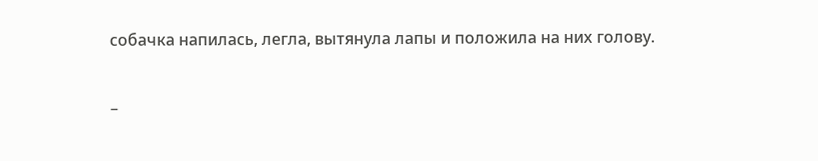собачка напилась, легла, вытянула лапы и положила на них голову.

–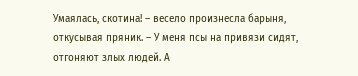Умаялась, скотина! – весело произнесла барыня, откусывая пряник. – У меня псы на привязи сидят, отгоняют злых людей. А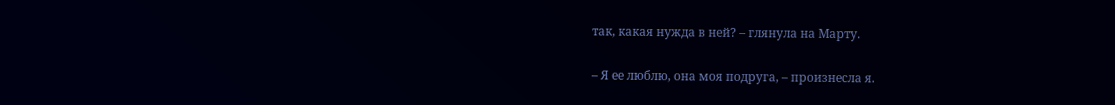так, какая нужда в ней? – глянула на Марту.

– Я ее люблю, она моя подруга, – произнесла я.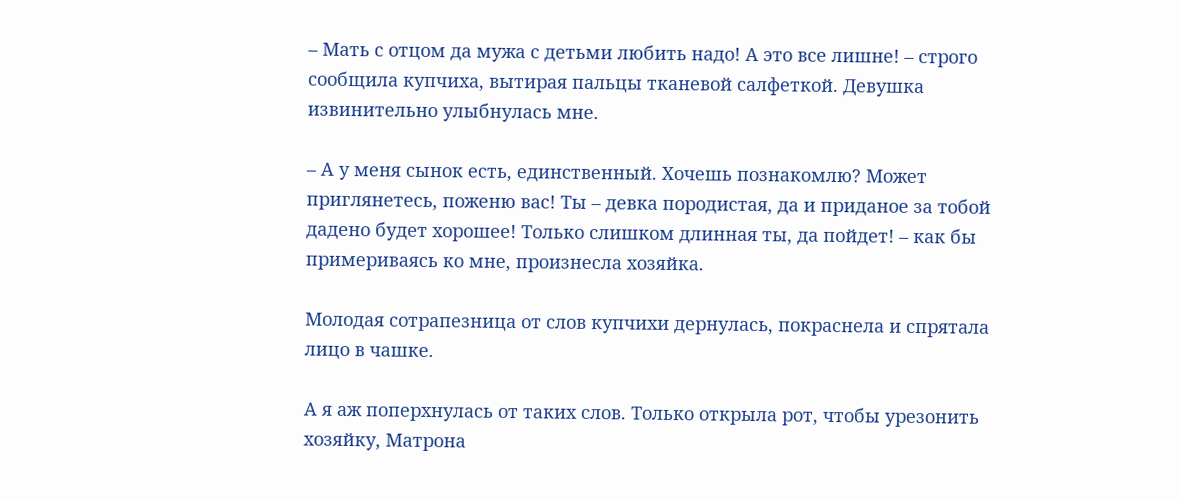– Мать с отцом да мужа с детьми любить надо! А это все лишне! – строго сообщила купчиха, вытирая пальцы тканевой салфеткой. Девушка извинительно улыбнулась мне.

– А у меня сынок есть, единственный. Хочешь познакомлю? Может приглянетесь, поженю вас! Ты – девка породистая, да и приданое за тобой дадено будет хорошее! Только слишком длинная ты, да пойдет! – как бы примериваясь ко мне, произнесла хозяйка.

Молодая сотрапезница от слов купчихи дернулась, покраснела и спрятала лицо в чашке.

А я аж поперхнулась от таких слов. Только открыла рот, чтобы урезонить хозяйку, Матрона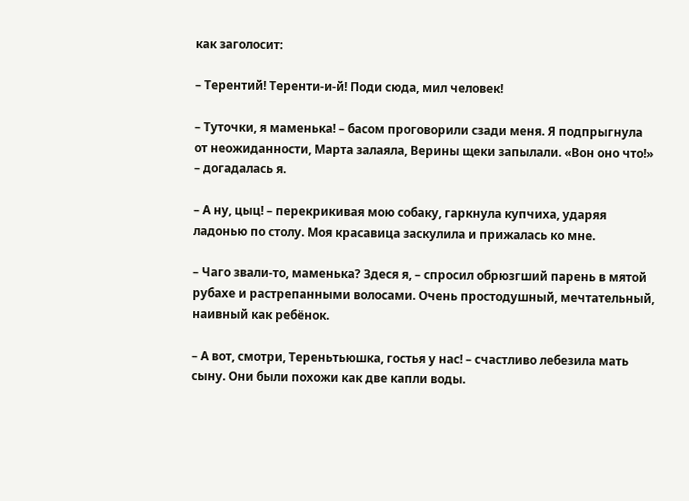как заголосит:

– Терентий! Теренти-и-й! Поди сюда, мил человек!

– Туточки, я маменька! – басом проговорили сзади меня. Я подпрыгнула от неожиданности, Марта залаяла, Верины щеки запылали. «Вон оно что!» – догадалась я.

– А ну, цыц! – перекрикивая мою собаку, гаркнула купчиха, ударяя ладонью по столу. Моя красавица заскулила и прижалась ко мне.

– Чаго звали-то, маменька? Здеся я, – спросил обрюзгший парень в мятой рубахе и растрепанными волосами. Очень простодушный, мечтательный, наивный как ребёнок.

– А вот, смотри, Тереньтьюшка, гостья у нас! – счастливо лебезила мать сыну. Они были похожи как две капли воды.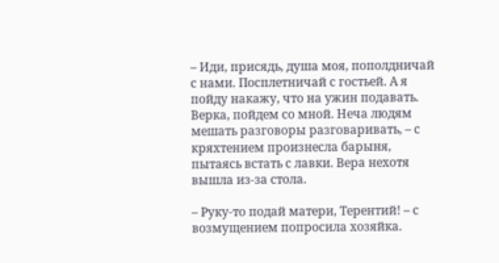– Иди, присядь, душа моя, пополдничай с нами. Посплетничай с гостьей. А я пойду накажу, что на ужин подавать. Верка, пойдем со мной. Неча людям мешать разговоры разговаривать, – с кряхтением произнесла барыня, пытаясь встать с лавки. Вера нехотя вышла из-за стола.

– Руку-то подай матери, Терентий! – с возмущением попросила хозяйка.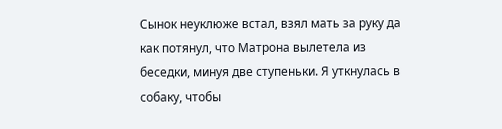Сынок неуклюже встал, взял мать за руку да как потянул, что Матрона вылетела из беседки, минуя две ступеньки. Я уткнулась в собаку, чтобы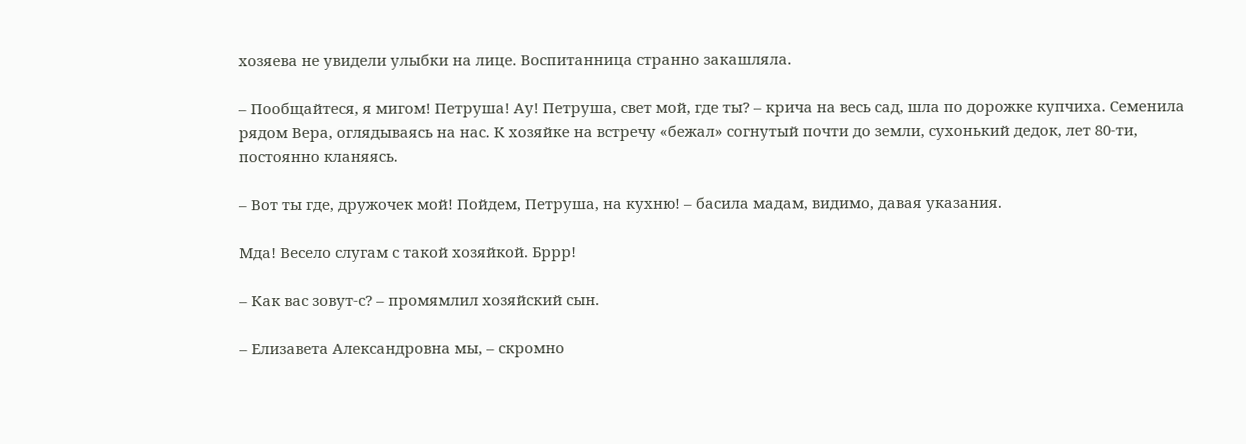хозяева не увидели улыбки на лице. Воспитанница странно закашляла.

– Пообщайтеся, я мигом! Петруша! Ау! Петруша, свет мой, где ты? – крича на весь сад, шла по дорожке купчиха. Семенила рядом Вера, оглядываясь на нас. К хозяйке на встречу «бежал» согнутый почти до земли, сухонький дедок, лет 80-ти, постоянно кланяясь.

– Вот ты где, дружочек мой! Пойдем, Петруша, на кухню! – басила мадам, видимо, давая указания.

Мда! Весело слугам с такой хозяйкой. Бррр!

– Как вас зовут-с? – промямлил хозяйский сын.

– Елизавета Александровна мы, – скромно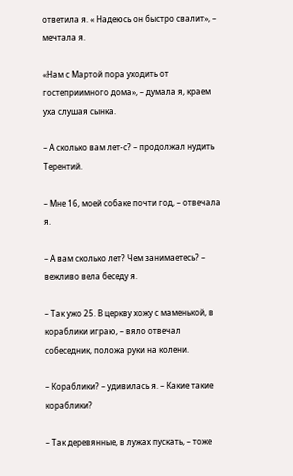ответила я. « Надеюсь он быстро свалит», – мечтала я.

«Нам с Мартой пора уходить от гостеприимного дома», – думала я, краем уха слушая сынка.

– А сколько вам лет-с? – продолжал нудить Терентий.

– Мне 16, моей собаке почти год, – отвечала я.

– А вам сколько лет? Чем занимаетесь? – вежливо вела беседу я.

– Так ужо 25. В церкву хожу с маменькой, в кораблики играю, – вяло отвечал собеседник, положа руки на колени.

– Кораблики? – удивилась я. – Какие такие кораблики?

– Так деревянные, в лужах пускать, – тоже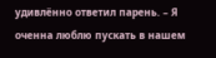удивлённо ответил парень. – Я оченна люблю пускать в нашем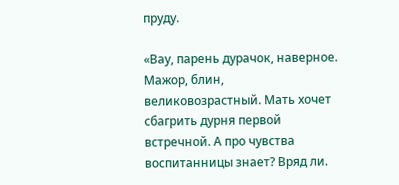пруду.

«Вау, парень дурачок, наверное. Мажор, блин, великовозрастный. Мать хочет сбагрить дурня первой встречной. А про чувства воспитанницы знает? Вряд ли.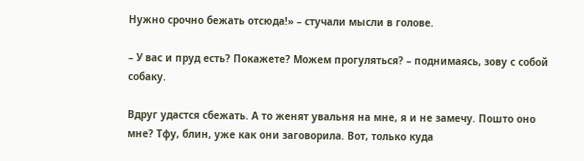Нужно срочно бежать отсюда!» – стучали мысли в голове.

– У вас и пруд есть? Покажете? Можем прогуляться? – поднимаясь, зову с собой собаку.

Вдруг удастся сбежать. А то женят увальня на мне, я и не замечу. Пошто оно мне? Тфу, блин, уже как они заговорила. Вот, только куда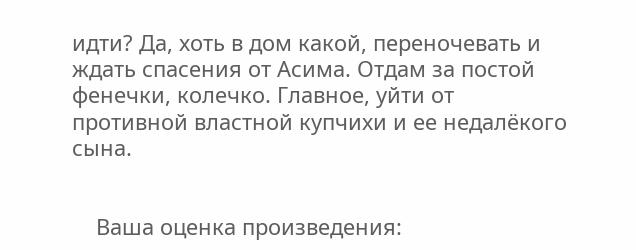идти? Да, хоть в дом какой, переночевать и ждать спасения от Асима. Отдам за постой фенечки, колечко. Главное, уйти от противной властной купчихи и ее недалёкого сына.


    Ваша оценка произведения: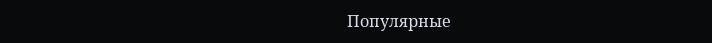Популярные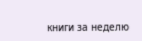книги за неделю